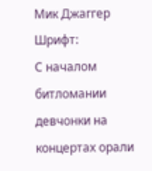Мик Джаггер
Шрифт:
С началом битломании девчонки на концертах орали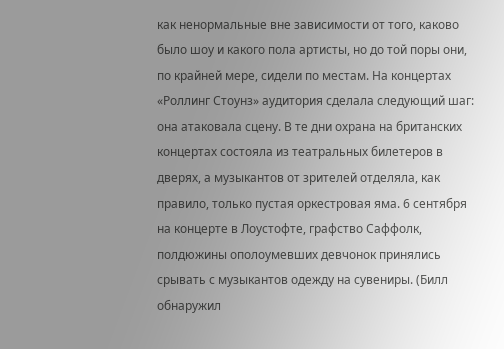как ненормальные вне зависимости от того, каково было шоу и какого пола артисты, но до той поры они, по крайней мере, сидели по местам. На концертах «Роллинг Стоунз» аудитория сделала следующий шаг: она атаковала сцену. В те дни охрана на британских концертах состояла из театральных билетеров в дверях, а музыкантов от зрителей отделяла, как правило, только пустая оркестровая яма. 6 сентября на концерте в Лоустофте, графство Саффолк, полдюжины ополоумевших девчонок принялись срывать с музыкантов одежду на сувениры. (Билл обнаружил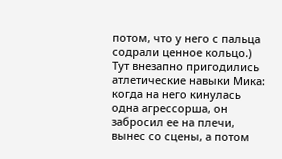потом, что у него с пальца содрали ценное кольцо.) Тут внезапно пригодились атлетические навыки Мика: когда на него кинулась одна агрессорша, он забросил ее на плечи, вынес со сцены, а потом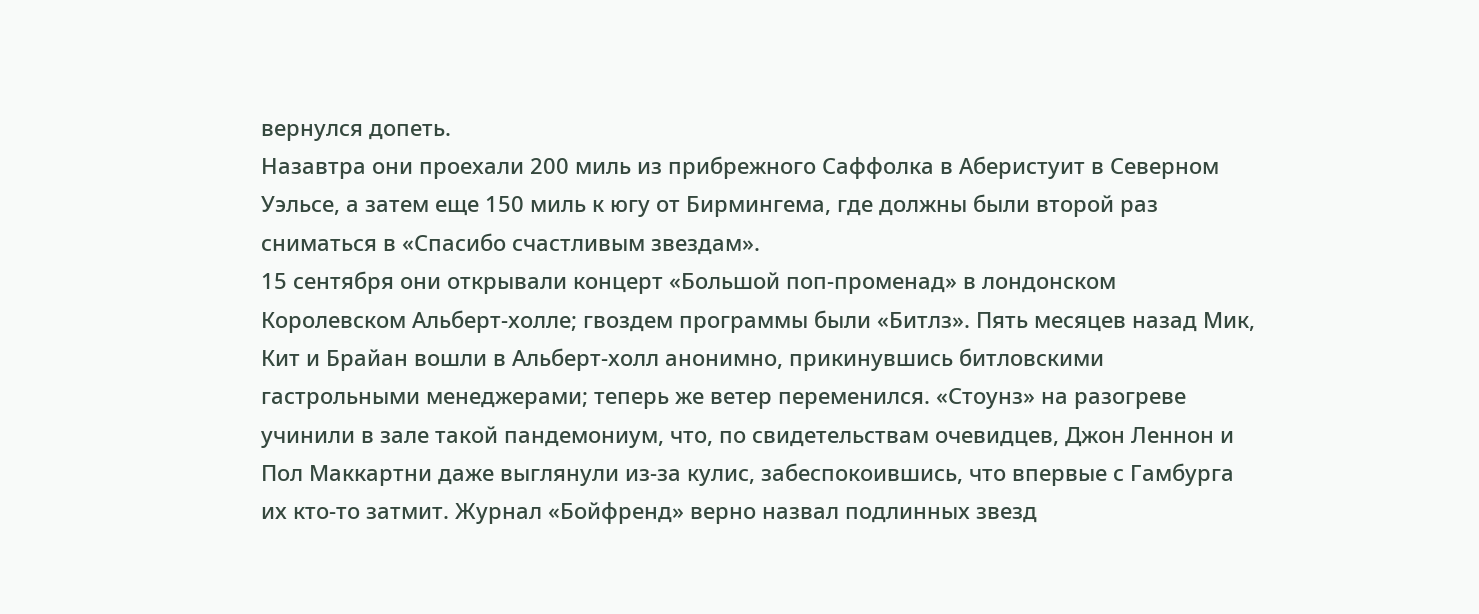вернулся допеть.
Назавтра они проехали 200 миль из прибрежного Саффолка в Аберистуит в Северном Уэльсе, а затем еще 150 миль к югу от Бирмингема, где должны были второй раз сниматься в «Спасибо счастливым звездам».
15 сентября они открывали концерт «Большой поп-променад» в лондонском Королевском Альберт-холле; гвоздем программы были «Битлз». Пять месяцев назад Мик, Кит и Брайан вошли в Альберт-холл анонимно, прикинувшись битловскими гастрольными менеджерами; теперь же ветер переменился. «Стоунз» на разогреве учинили в зале такой пандемониум, что, по свидетельствам очевидцев, Джон Леннон и Пол Маккартни даже выглянули из-за кулис, забеспокоившись, что впервые с Гамбурга их кто-то затмит. Журнал «Бойфренд» верно назвал подлинных звезд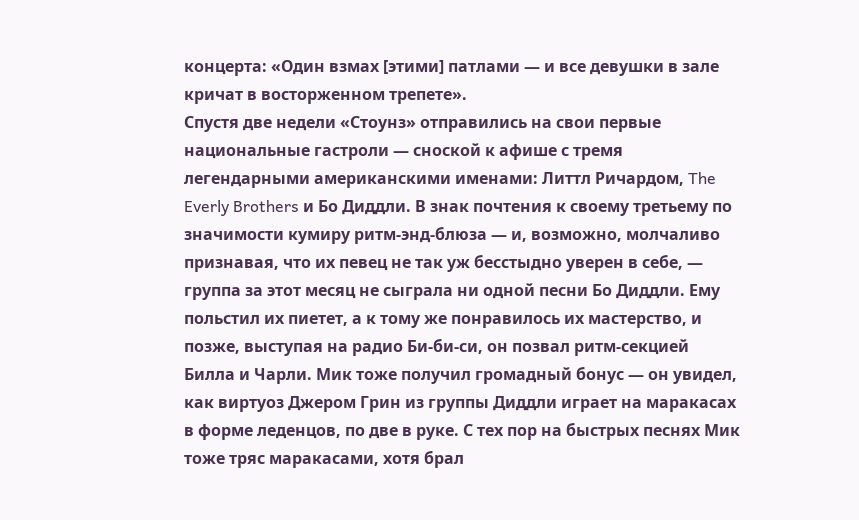концерта: «Один взмах [этими] патлами — и все девушки в зале кричат в восторженном трепете».
Спустя две недели «Стоунз» отправились на свои первые национальные гастроли — сноской к афише с тремя легендарными американскими именами: Литтл Ричардом, The Everly Brothers и Бо Диддли. В знак почтения к своему третьему по значимости кумиру ритм-энд-блюза — и, возможно, молчаливо признавая, что их певец не так уж бесстыдно уверен в себе, — группа за этот месяц не сыграла ни одной песни Бо Диддли. Ему польстил их пиетет, а к тому же понравилось их мастерство, и позже, выступая на радио Би-би-си, он позвал ритм-секцией Билла и Чарли. Мик тоже получил громадный бонус — он увидел, как виртуоз Джером Грин из группы Диддли играет на маракасах в форме леденцов, по две в руке. С тех пор на быстрых песнях Мик тоже тряс маракасами, хотя брал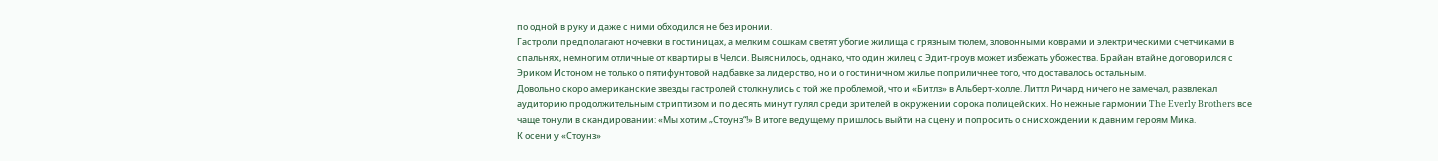по одной в руку и даже с ними обходился не без иронии.
Гастроли предполагают ночевки в гостиницах, а мелким сошкам светят убогие жилища с грязным тюлем, зловонными коврами и электрическими счетчиками в спальнях, немногим отличные от квартиры в Челси. Выяснилось, однако, что один жилец с Эдит-гроув может избежать убожества. Брайан втайне договорился с Эриком Истоном не только о пятифунтовой надбавке за лидерство, но и о гостиничном жилье поприличнее того, что доставалось остальным.
Довольно скоро американские звезды гастролей столкнулись с той же проблемой, что и «Битлз» в Альберт-холле. Литтл Ричард ничего не замечал, развлекал аудиторию продолжительным стриптизом и по десять минут гулял среди зрителей в окружении сорока полицейских. Но нежные гармонии The Everly Brothers все чаще тонули в скандировании: «Мы хотим „Стоунз“!» В итоге ведущему пришлось выйти на сцену и попросить о снисхождении к давним героям Мика.
К осени у «Стоунз»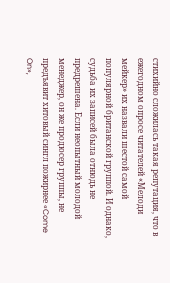стихийно сложилась такая репутация, что в ежегодном опросе читателей «Мелоди мейкер» их назвали шестой самой популярной британской группой. И однако, судьба их записей была отнюдь не предрешена. Если неопытный молодой менеджер, он же продюсер группы, не предъявит хитовый сингл пожирнее «Come On»,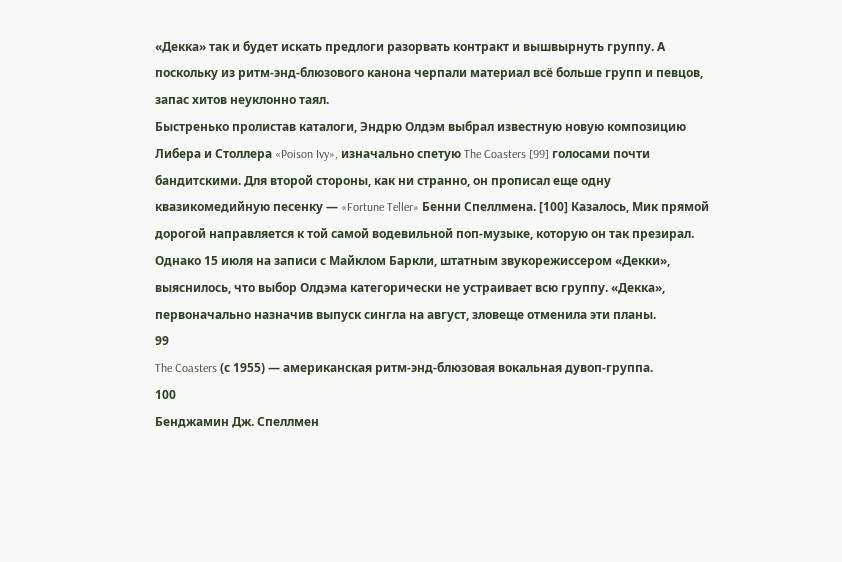«Декка» так и будет искать предлоги разорвать контракт и вышвырнуть группу. А поскольку из ритм-энд-блюзового канона черпали материал всё больше групп и певцов, запас хитов неуклонно таял.
Быстренько пролистав каталоги, Эндрю Олдэм выбрал известную новую композицию Либера и Столлера «Poison Ivy», изначально спетую The Coasters [99] голосами почти бандитскими. Для второй стороны, как ни странно, он прописал еще одну квазикомедийную песенку — «Fortune Teller» Бенни Спеллмена. [100] Казалось, Мик прямой дорогой направляется к той самой водевильной поп-музыке, которую он так презирал. Однако 15 июля на записи с Майклом Баркли, штатным звукорежиссером «Декки», выяснилось, что выбор Олдэма категорически не устраивает всю группу. «Декка», первоначально назначив выпуск сингла на август, зловеще отменила эти планы.
99
The Coasters (с 1955) — американская ритм-энд-блюзовая вокальная дувоп-группа.
100
Бенджамин Дж. Спеллмен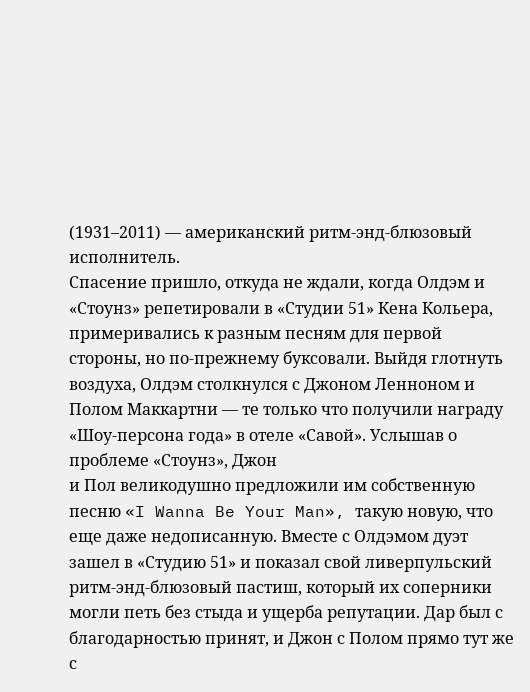(1931–2011) — американский ритм-энд-блюзовый исполнитель.
Спасение пришло, откуда не ждали, когда Олдэм и «Стоунз» репетировали в «Студии 51» Кена Кольера, примеривались к разным песням для первой стороны, но по-прежнему буксовали. Выйдя глотнуть воздуха, Олдэм столкнулся с Джоном Ленноном и Полом Маккартни — те только что получили награду «Шоу-персона года» в отеле «Савой». Услышав о проблеме «Стоунз», Джон
и Пол великодушно предложили им собственную песню «I Wanna Be Your Man», такую новую, что еще даже недописанную. Вместе с Олдэмом дуэт зашел в «Студию 51» и показал свой ливерпульский ритм-энд-блюзовый пастиш, который их соперники могли петь без стыда и ущерба репутации. Дар был с благодарностью принят, и Джон с Полом прямо тут же с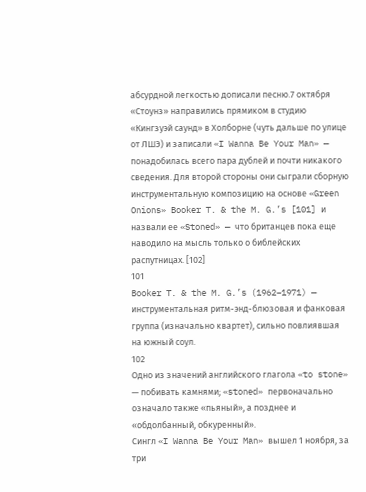абсурдной легкостью дописали песню.7 октября «Стоунз» направились прямиком в студию «Кингзуэй саунд» в Холборне (чуть дальше по улице от ЛШЭ) и записали «I Wanna Be Your Man» — понадобилась всего пара дублей и почти никакого сведения. Для второй стороны они сыграли сборную инструментальную композицию на основе «Green Onions» Booker T. & the M. G.’s [101] и назвали ее «Stoned» — что британцев пока еще наводило на мысль только о библейских распутницах. [102]
101
Booker T. & the M. G.’s (1962–1971) — инструментальная ритм-энд-блюзовая и фанковая группа (изначально квартет), сильно повлиявшая на южный соул.
102
Одно из значений английского глагола «to stone» — побивать камнями; «stoned» первоначально означало также «пьяный», а позднее и «обдолбанный, обкуренный».
Сингл «I Wanna Be Your Man» вышел 1 ноября, за три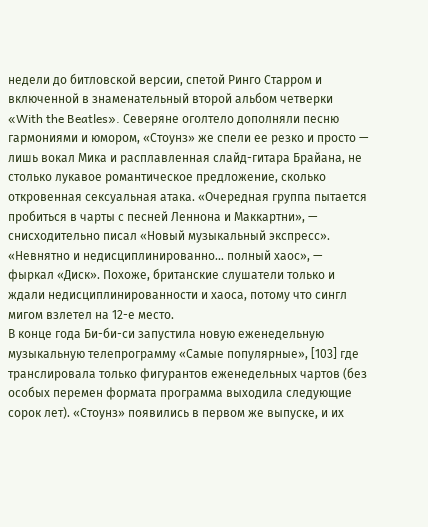недели до битловской версии, спетой Ринго Старром и включенной в знаменательный второй альбом четверки «With the Beatles». Северяне оголтело дополняли песню гармониями и юмором, «Стоунз» же спели ее резко и просто — лишь вокал Мика и расплавленная слайд-гитара Брайана, не столько лукавое романтическое предложение, сколько откровенная сексуальная атака. «Очередная группа пытается пробиться в чарты с песней Леннона и Маккартни», — снисходительно писал «Новый музыкальный экспресс». «Невнятно и недисциплинированно… полный хаос», — фыркал «Диск». Похоже, британские слушатели только и ждали недисциплинированности и хаоса, потому что сингл мигом взлетел на 12-е место.
В конце года Би-би-си запустила новую еженедельную музыкальную телепрограмму «Самые популярные», [103] где транслировала только фигурантов еженедельных чартов (без особых перемен формата программа выходила следующие сорок лет). «Стоунз» появились в первом же выпуске, и их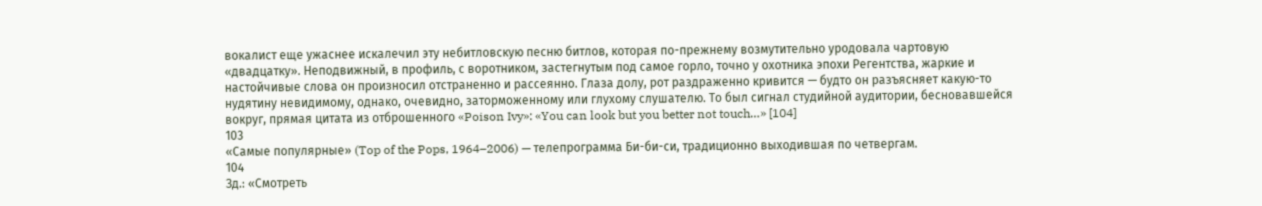вокалист еще ужаснее искалечил эту небитловскую песню битлов, которая по-прежнему возмутительно уродовала чартовую «двадцатку». Неподвижный, в профиль, с воротником, застегнутым под самое горло, точно у охотника эпохи Регентства, жаркие и настойчивые слова он произносил отстраненно и рассеянно. Глаза долу, рот раздраженно кривится — будто он разъясняет какую-то нудятину невидимому, однако, очевидно, заторможенному или глухому слушателю. То был сигнал студийной аудитории, бесновавшейся вокруг, прямая цитата из отброшенного «Poison Ivy»: «You can look but you better not touch…» [104]
103
«Самые популярные» (Top of the Pops, 1964–2006) — телепрограмма Би-би-си, традиционно выходившая по четвергам.
104
Зд.: «Смотреть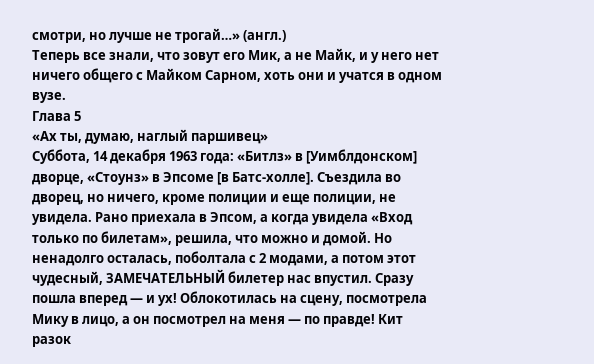смотри, но лучше не трогай…» (англ.)
Теперь все знали, что зовут его Мик, а не Майк, и у него нет ничего общего с Майком Сарном, хоть они и учатся в одном вузе.
Глава 5
«Ах ты, думаю, наглый паршивец»
Суббота, 14 декабря 1963 года: «Битлз» в [Уимблдонском] дворце, «Стоунз» в Эпсоме [в Батс-холле]. Съездила во дворец, но ничего, кроме полиции и еще полиции, не увидела. Рано приехала в Эпсом, а когда увидела «Вход только по билетам», решила, что можно и домой. Но ненадолго осталась, поболтала с 2 модами, а потом этот чудесный, ЗАМЕЧАТЕЛЬНЫЙ билетер нас впустил. Сразу пошла вперед — и ух! Облокотилась на сцену, посмотрела Мику в лицо, а он посмотрел на меня — по правде! Кит разок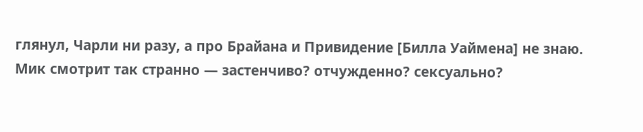глянул, Чарли ни разу, а про Брайана и Привидение [Билла Уаймена] не знаю. Мик смотрит так странно — застенчиво? отчужденно? сексуально?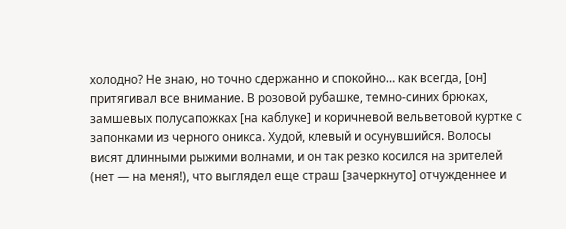холодно? Не знаю, но точно сдержанно и спокойно… как всегда, [он] притягивал все внимание. В розовой рубашке, темно-синих брюках, замшевых полусапожках [на каблуке] и коричневой вельветовой куртке с запонками из черного оникса. Худой, клевый и осунувшийся. Волосы висят длинными рыжими волнами, и он так резко косился на зрителей (нет — на меня!), что выглядел еще страш [зачеркнуто] отчужденнее и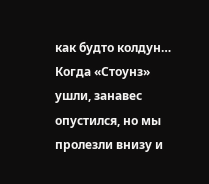как будто колдун… Когда «Стоунз» ушли, занавес опустился, но мы пролезли внизу и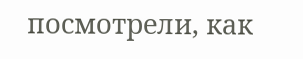посмотрели, как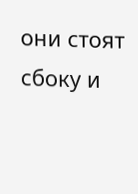они стоят сбоку и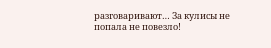разговаривают… За кулисы не попала не повезло!